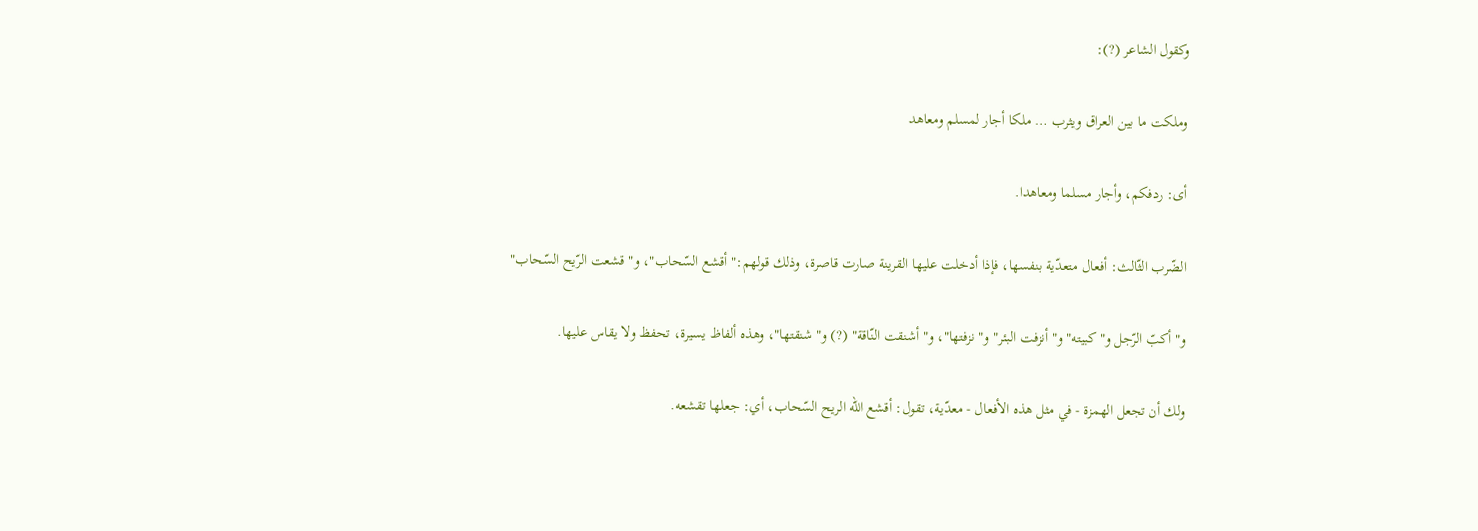وكقول الشاعر (?):

وملكت ما بين العراق ويثرب … ملكا أجار لمسلم ومعاهد

أى: ردفكم، وأجار مسلما ومعاهدا.

الضّرب الثّالث: أفعال متعدّية بنفسها، فإذا أدخلت عليها القرينة صارت قاصرة، وذلك قولهم:" أقشع السّحاب"، و" قشعت الرّيح السّحاب"

و" أكبّ الرّجل و" كبيته" و" أنزفت البئر" و" نزفتها"، و" أشنقت النّاقة" (?) و" شنقتها"، وهذه ألفاظ يسيرة، تحفظ ولا يقاس عليها.

ولك أن تجعل الهمزة - في مثل هذه الأفعال - معدّية، تقول: أقشع الله الريح السّحاب، أي: جعلها تقشعه.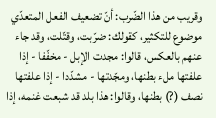وقريب من هذا الضّرب: أنّ تضعيف الفعل المتعدّي موضوع للتكثير، كقولك: ضرّبت، وقتّلت، وقد جاء عنهم بالعكس، قالوا: مجدت الإبل - مخفّفا - إذا علفتها ملء بطنها، ومجّدتها - مشدّدا - إذا علفتها نصف (?) بطنها، وقالوا: هذا بلد قد شبعت غنمه، إذا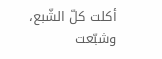أكلت كلّ الشّبع، وشبّعت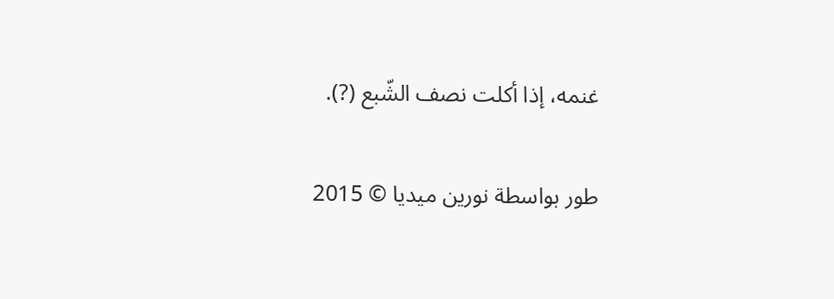غنمه، إذا أكلت نصف الشّبع (?).

طور بواسطة نورين ميديا © 2015